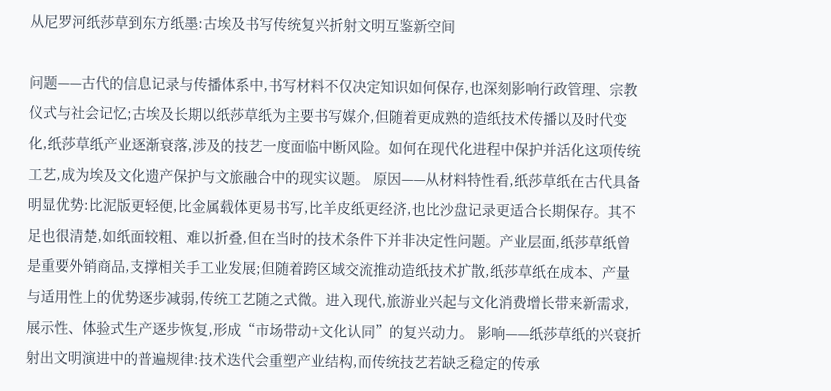从尼罗河纸莎草到东方纸墨:古埃及书写传统复兴折射文明互鉴新空间

问题——古代的信息记录与传播体系中,书写材料不仅决定知识如何保存,也深刻影响行政管理、宗教仪式与社会记忆;古埃及长期以纸莎草纸为主要书写媒介,但随着更成熟的造纸技术传播以及时代变化,纸莎草纸产业逐渐衰落,涉及的技艺一度面临中断风险。如何在现代化进程中保护并活化这项传统工艺,成为埃及文化遗产保护与文旅融合中的现实议题。 原因——从材料特性看,纸莎草纸在古代具备明显优势:比泥版更轻便,比金属载体更易书写,比羊皮纸更经济,也比沙盘记录更适合长期保存。其不足也很清楚,如纸面较粗、难以折叠,但在当时的技术条件下并非决定性问题。产业层面,纸莎草纸曾是重要外销商品,支撑相关手工业发展;但随着跨区域交流推动造纸技术扩散,纸莎草纸在成本、产量与适用性上的优势逐步减弱,传统工艺随之式微。进入现代,旅游业兴起与文化消费增长带来新需求,展示性、体验式生产逐步恢复,形成“市场带动+文化认同”的复兴动力。 影响——纸莎草纸的兴衰折射出文明演进中的普遍规律:技术迭代会重塑产业结构,而传统技艺若缺乏稳定的传承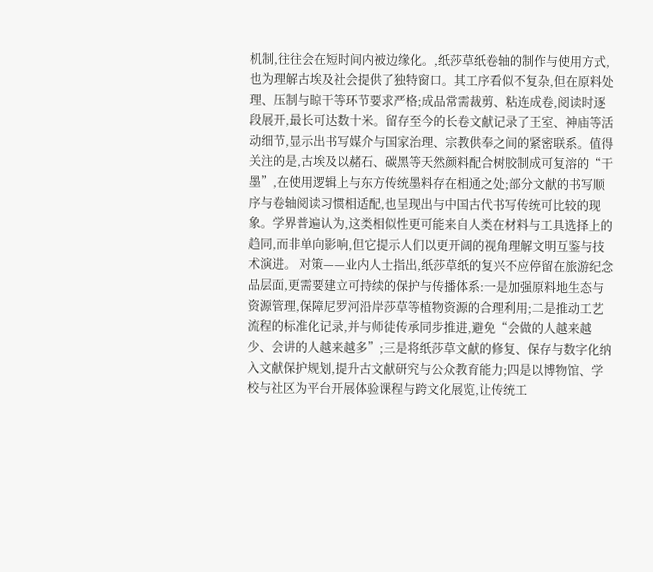机制,往往会在短时间内被边缘化。,纸莎草纸卷轴的制作与使用方式,也为理解古埃及社会提供了独特窗口。其工序看似不复杂,但在原料处理、压制与晾干等环节要求严格;成品常需裁剪、粘连成卷,阅读时逐段展开,最长可达数十米。留存至今的长卷文献记录了王室、神庙等活动细节,显示出书写媒介与国家治理、宗教供奉之间的紧密联系。值得关注的是,古埃及以赭石、碳黑等天然颜料配合树胶制成可复溶的“干墨”,在使用逻辑上与东方传统墨料存在相通之处;部分文献的书写顺序与卷轴阅读习惯相适配,也呈现出与中国古代书写传统可比较的现象。学界普遍认为,这类相似性更可能来自人类在材料与工具选择上的趋同,而非单向影响,但它提示人们以更开阔的视角理解文明互鉴与技术演进。 对策——业内人士指出,纸莎草纸的复兴不应停留在旅游纪念品层面,更需要建立可持续的保护与传播体系:一是加强原料地生态与资源管理,保障尼罗河沿岸莎草等植物资源的合理利用;二是推动工艺流程的标准化记录,并与师徒传承同步推进,避免“会做的人越来越少、会讲的人越来越多”;三是将纸莎草文献的修复、保存与数字化纳入文献保护规划,提升古文献研究与公众教育能力;四是以博物馆、学校与社区为平台开展体验课程与跨文化展览,让传统工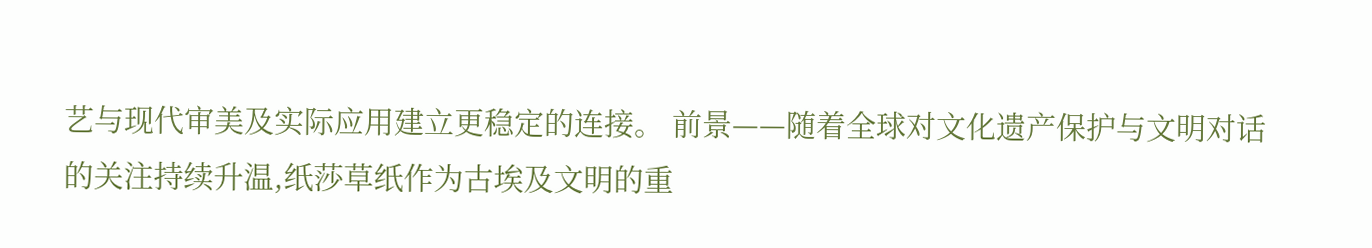艺与现代审美及实际应用建立更稳定的连接。 前景——随着全球对文化遗产保护与文明对话的关注持续升温,纸莎草纸作为古埃及文明的重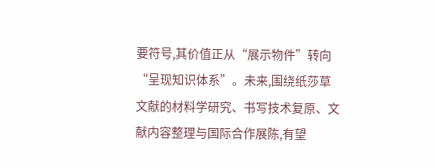要符号,其价值正从“展示物件”转向“呈现知识体系”。未来,围绕纸莎草文献的材料学研究、书写技术复原、文献内容整理与国际合作展陈,有望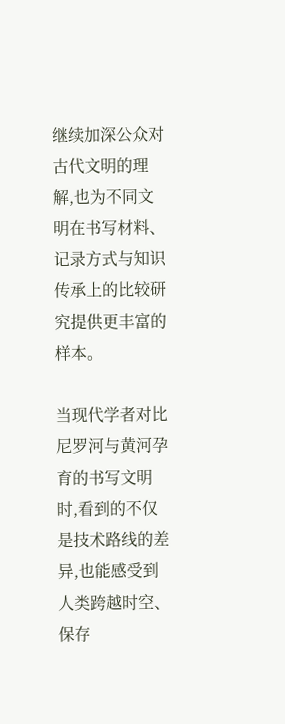继续加深公众对古代文明的理解,也为不同文明在书写材料、记录方式与知识传承上的比较研究提供更丰富的样本。

当现代学者对比尼罗河与黄河孕育的书写文明时,看到的不仅是技术路线的差异,也能感受到人类跨越时空、保存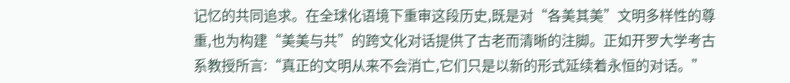记忆的共同追求。在全球化语境下重审这段历史,既是对“各美其美”文明多样性的尊重,也为构建“美美与共”的跨文化对话提供了古老而清晰的注脚。正如开罗大学考古系教授所言:“真正的文明从来不会消亡,它们只是以新的形式延续着永恒的对话。”